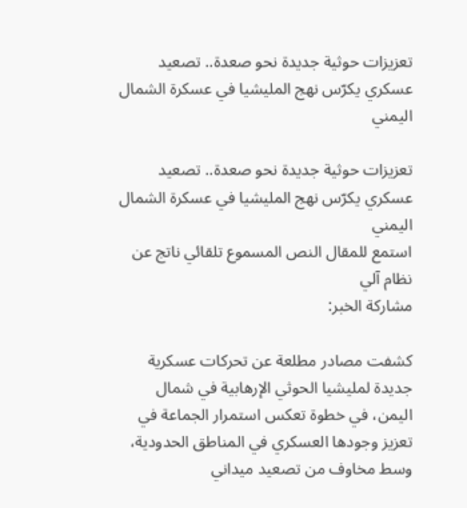تعزيزات حوثية جديدة نحو صعدة.. تصعيد عسكري يكرّس نهج المليشيا في عسكرة الشمال اليمني

تعزيزات حوثية جديدة نحو صعدة.. تصعيد عسكري يكرّس نهج المليشيا في عسكرة الشمال اليمني
استمع للمقال النص المسموع تلقائي ناتج عن نظام آلي
مشاركة الخبر:

كشفت مصادر مطلعة عن تحركات عسكرية جديدة لمليشيا الحوثي الإرهابية في شمال اليمن، في خطوة تعكس استمرار الجماعة في تعزيز وجودها العسكري في المناطق الحدودية، وسط مخاوف من تصعيد ميداني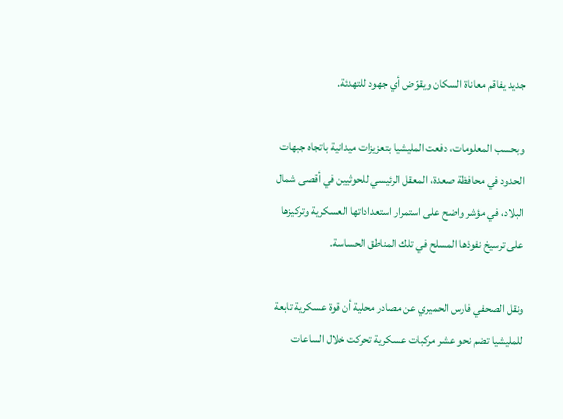جديد يفاقم معاناة السكان ويقوّض أي جهود للتهدئة.

وبحسب المعلومات، دفعت المليشيا بتعزيزات ميدانية باتجاه جبهات الحدود في محافظة صعدة، المعقل الرئيسي للحوثيين في أقصى شمال البلاد، في مؤشر واضح على استمرار استعداداتها العسكرية وتركيزها على ترسيخ نفوذها المسلح في تلك المناطق الحساسة.

ونقل الصحفي فارس الحميري عن مصادر محلية أن قوة عسكرية تابعة للمليشيا تضم نحو عشر مركبات عسكرية تحركت خلال الساعات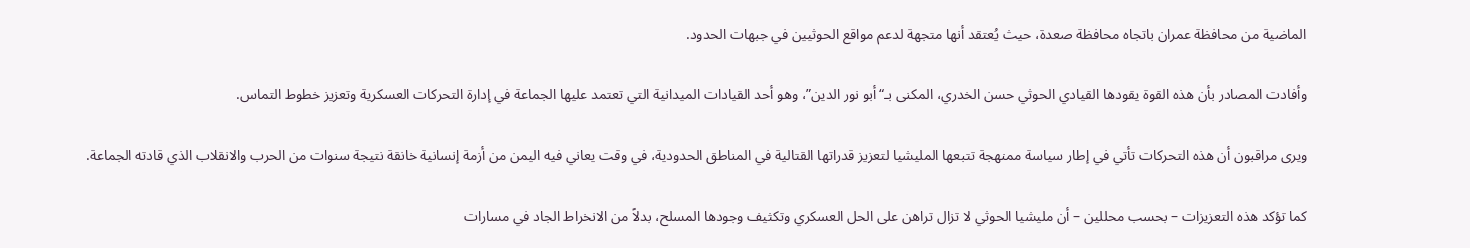الماضية من محافظة عمران باتجاه محافظة صعدة، حيث يُعتقد أنها متجهة لدعم مواقع الحوثيين في جبهات الحدود.

وأفادت المصادر بأن هذه القوة يقودها القيادي الحوثي حسن الخدري، المكنى بـ“أبو نور الدين”، وهو أحد القيادات الميدانية التي تعتمد عليها الجماعة في إدارة التحركات العسكرية وتعزيز خطوط التماس.

ويرى مراقبون أن هذه التحركات تأتي في إطار سياسة ممنهجة تتبعها المليشيا لتعزيز قدراتها القتالية في المناطق الحدودية، في وقت يعاني فيه اليمن من أزمة إنسانية خانقة نتيجة سنوات من الحرب والانقلاب الذي قادته الجماعة.

كما تؤكد هذه التعزيزات – بحسب محللين – أن مليشيا الحوثي لا تزال تراهن على الحل العسكري وتكثيف وجودها المسلح، بدلاً من الانخراط الجاد في مسارات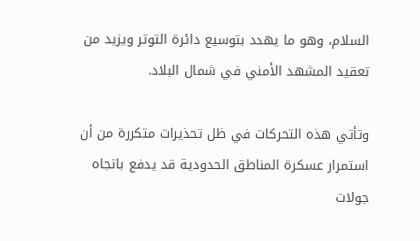السلام، وهو ما يهدد بتوسيع دائرة التوتر ويزيد من تعقيد المشهد الأمني في شمال البلاد.

وتأتي هذه التحركات في ظل تحذيرات متكررة من أن استمرار عسكرة المناطق الحدودية قد يدفع باتجاه جولات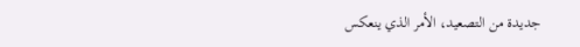جديدة من التصعيد، الأمر الذي ينعكس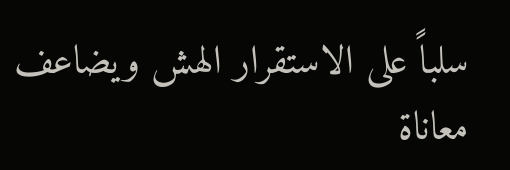سلباً على الاستقرار الهش ويضاعف معاناة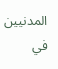المدنيين في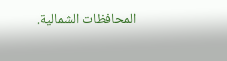المحافظات الشمالية.